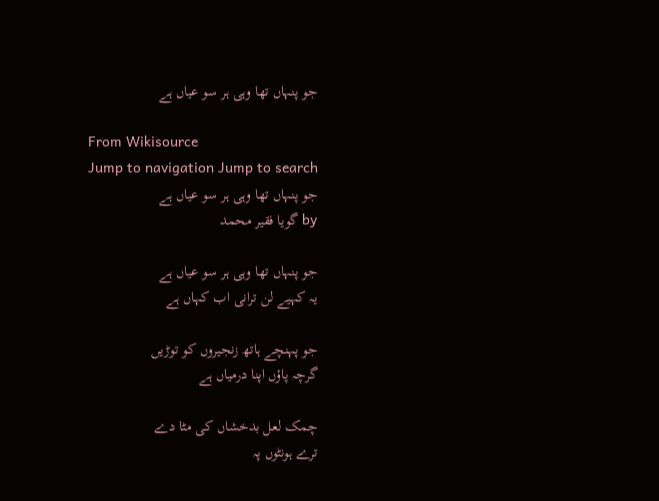جو پنہاں تھا وہی ہر سو عیاں ہے

From Wikisource
Jump to navigation Jump to search
جو پنہاں تھا وہی ہر سو عیاں ہے
by گویا فقیر محمد

جو پنہاں تھا وہی ہر سو عیاں ہے
یہ کہیے لن ترانی اب کہاں ہے

جو پہنچے ہاتھ زنجیروں کو توڑیں
گرچہ پاؤں اپنا درمیاں ہے

چمک لعل بدخشاں کی مٹا دے
ترے ہونٹوں پہ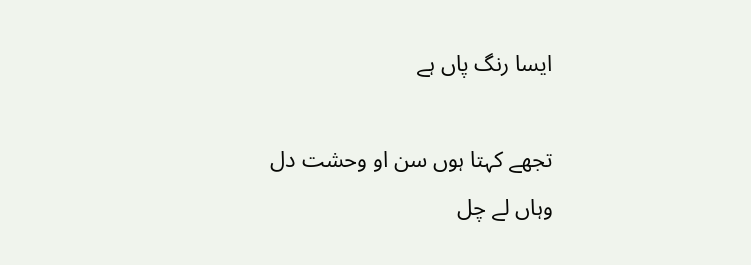ایسا رنگ پاں ہے

تجھے کہتا ہوں سن او وحشت دل
وہاں لے چل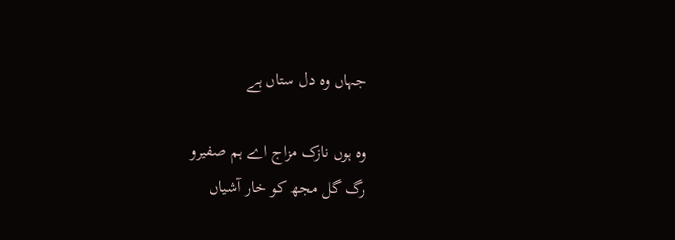جہاں وہ دل ستاں ہے

وہ ہوں نازک مزاج اے ہم صفیرو
رگ گل مجھ کو خار آشیاں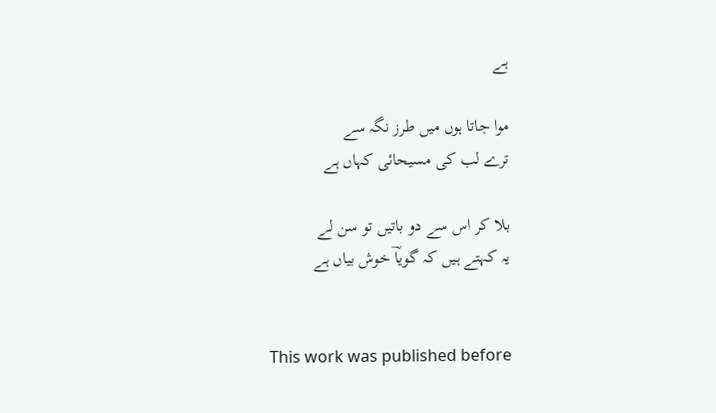ہے

موا جاتا ہوں میں طرز نگہ سے
ترے لب کی مسیحائی کہاں ہے

بلا کر اس سے دو باتیں تو سن لے
یہ کہتے ہیں کہ گویاؔ خوش بیاں ہے


This work was published before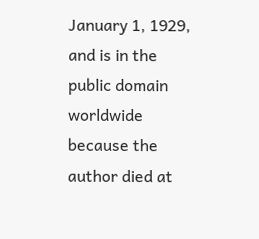January 1, 1929, and is in the public domain worldwide because the author died at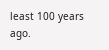least 100 years ago.